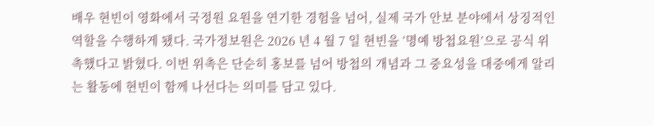배우 현빈이 영화에서 국정원 요원을 연기한 경험을 넘어, 실제 국가 안보 분야에서 상징적인 역할을 수행하게 됐다. 국가정보원은 2026 년 4 월 7 일 현빈을 ‘명예 방첩요원’으로 공식 위촉했다고 밝혔다. 이번 위촉은 단순히 홍보를 넘어 방첩의 개념과 그 중요성을 대중에게 알리는 활동에 현빈이 함께 나선다는 의미를 담고 있다.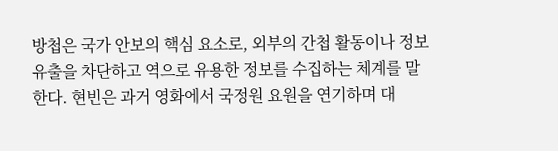방첩은 국가 안보의 핵심 요소로, 외부의 간첩 활동이나 정보 유출을 차단하고 역으로 유용한 정보를 수집하는 체계를 말한다. 현빈은 과거 영화에서 국정원 요원을 연기하며 대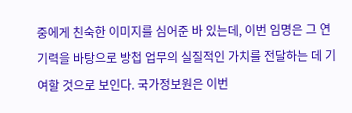중에게 친숙한 이미지를 심어준 바 있는데, 이번 임명은 그 연기력을 바탕으로 방첩 업무의 실질적인 가치를 전달하는 데 기여할 것으로 보인다. 국가정보원은 이번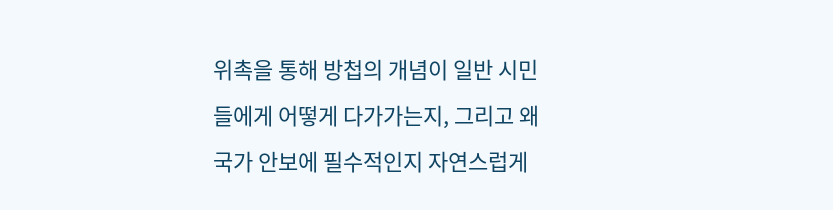위촉을 통해 방첩의 개념이 일반 시민들에게 어떻게 다가가는지, 그리고 왜 국가 안보에 필수적인지 자연스럽게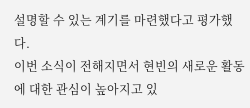설명할 수 있는 계기를 마련했다고 평가했다.
이번 소식이 전해지면서 현빈의 새로운 활동에 대한 관심이 높아지고 있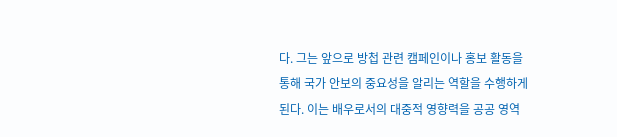다. 그는 앞으로 방첩 관련 캠페인이나 홍보 활동을 통해 국가 안보의 중요성을 알리는 역할을 수행하게 된다. 이는 배우로서의 대중적 영향력을 공공 영역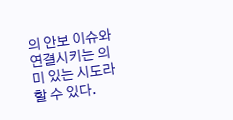의 안보 이슈와 연결시키는 의미 있는 시도라 할 수 있다.